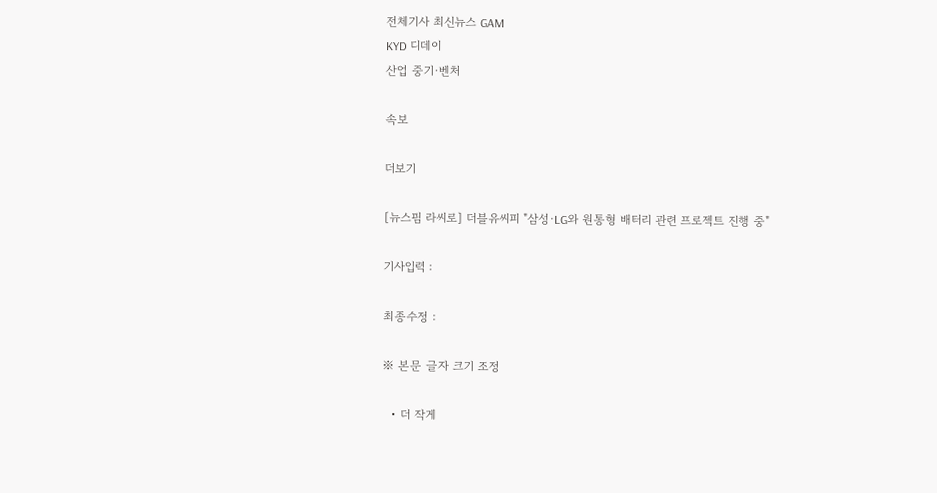전체기사 최신뉴스 GAM
KYD 디데이
산업 중기·벤처

속보

더보기

[뉴스핌 라씨로] 더블유씨피 "삼성·LG와 원통형 배터리 관련 프로젝트 진행 중"

기사입력 :

최종수정 :

※ 본문 글자 크기 조정

  • 더 작게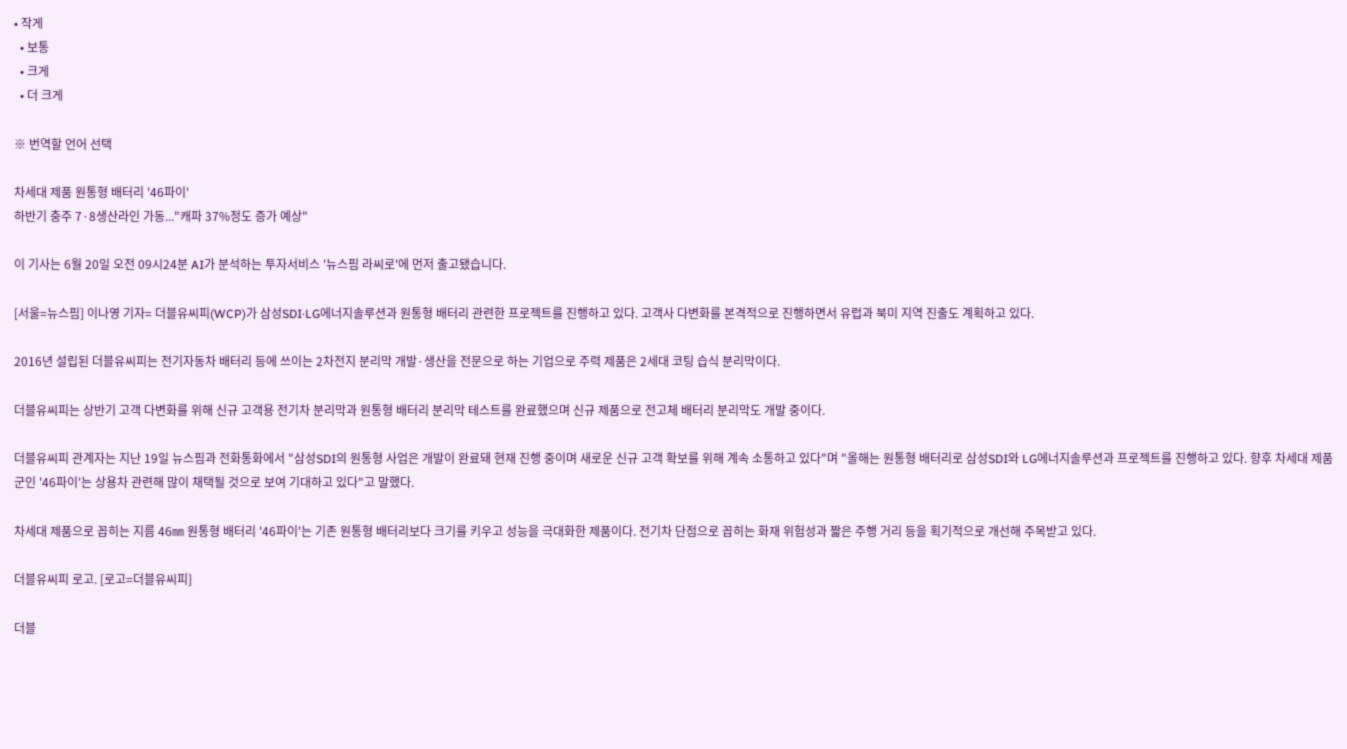• 작게
  • 보통
  • 크게
  • 더 크게

※ 번역할 언어 선택

차세대 제품 원통형 배터리 '46파이'
하반기 충주 7·8생산라인 가동..."캐파 37%정도 증가 예상"

이 기사는 6월 20일 오전 09시24분 AI가 분석하는 투자서비스 '뉴스핌 라씨로'에 먼저 출고됐습니다.

[서울=뉴스핌] 이나영 기자= 더블유씨피(WCP)가 삼성SDI·LG에너지솔루션과 원통형 배터리 관련한 프로젝트를 진행하고 있다. 고객사 다변화를 본격적으로 진행하면서 유럽과 북미 지역 진출도 계획하고 있다.

2016년 설립된 더블유씨피는 전기자동차 배터리 등에 쓰이는 2차전지 분리막 개발·생산을 전문으로 하는 기업으로 주력 제품은 2세대 코팅 습식 분리막이다.

더블유씨피는 상반기 고객 다변화를 위해 신규 고객용 전기차 분리막과 원통형 배터리 분리막 테스트를 완료했으며 신규 제품으로 전고체 배터리 분리막도 개발 중이다.

더블유씨피 관계자는 지난 19일 뉴스핌과 전화통화에서 "삼성SDI의 원통형 사업은 개발이 완료돼 현재 진행 중이며 새로운 신규 고객 확보를 위해 계속 소통하고 있다"며 "올해는 원통형 배터리로 삼성SDI와 LG에너지솔루션과 프로젝트를 진행하고 있다. 향후 차세대 제품군인 '46파이'는 상용차 관련해 많이 채택될 것으로 보여 기대하고 있다"고 말했다.

차세대 제품으로 꼽히는 지름 46㎜ 원통형 배터리 '46파이'는 기존 원통형 배터리보다 크기를 키우고 성능을 극대화한 제품이다. 전기차 단점으로 꼽히는 화재 위험성과 짧은 주행 거리 등을 획기적으로 개선해 주목받고 있다.

더블유씨피 로고. [로고=더블유씨피]

더블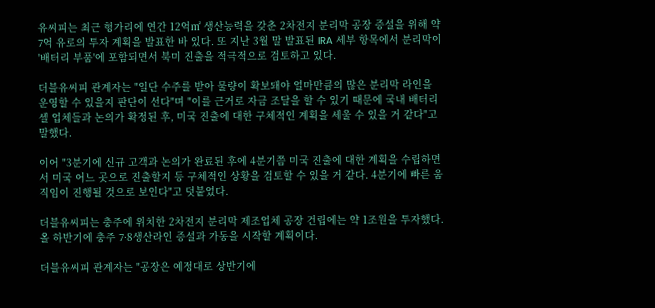유씨피는 최근 헝가리에 연간 12억㎡ 생산능력을 갖춘 2차전지 분리막 공장 증설을 위해 약 7억 유로의 투자 계획을 발표한 바 있다. 또 지난 3월 말 발표된 IRA 세부 항목에서 분리막이 '배터리 부품'에 포함되면서 북미 진출을 적극적으로 검토하고 있다.

더블유씨피 관계자는 "일단 수주를 받아 물량이 확보돼야 얼마만큼의 많은 분리막 라인을 운영할 수 있을지 판단이 선다"며 "이를 근거로 자금 조달을 할 수 있기 때문에 국내 배터리 셀 업체들과 논의가 확정된 후, 미국 진출에 대한 구체적인 계획을 세울 수 있을 거 같다"고 말했다.

이어 "3분기에 신규 고객과 논의가 완료된 후에 4분기쯤 미국 진출에 대한 계획을 수립하면서 미국 어느 곳으로 진출할지 등 구체적인 상황을 검토할 수 있을 거 같다. 4분기에 빠른 움직임이 진행될 것으로 보인다"고 덧붙었다.

더블유씨피는 충주에 위치한 2차전지 분리막 제조업체 공장 건립에는 약 1조원을 투자했다. 올 하반기에 충주 7·8생산라인 증설과 가동을 시작할 계획이다.

더블유씨피 관계자는 "공장은 예정대로 상반기에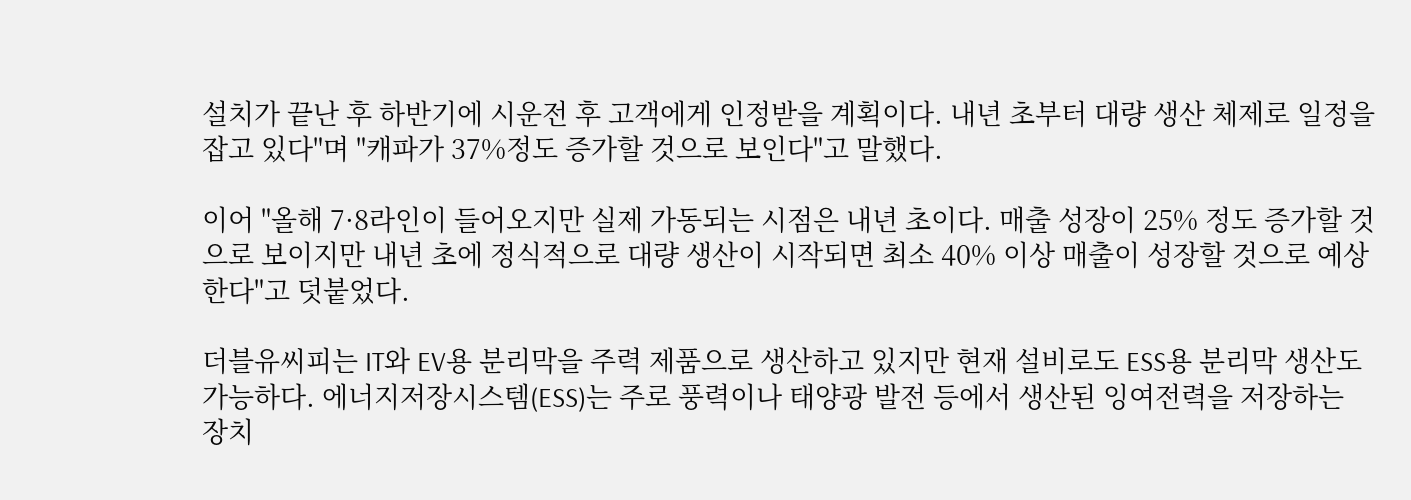설치가 끝난 후 하반기에 시운전 후 고객에게 인정받을 계획이다. 내년 초부터 대량 생산 체제로 일정을 잡고 있다"며 "캐파가 37%정도 증가할 것으로 보인다"고 말했다.

이어 "올해 7·8라인이 들어오지만 실제 가동되는 시점은 내년 초이다. 매출 성장이 25% 정도 증가할 것으로 보이지만 내년 초에 정식적으로 대량 생산이 시작되면 최소 40% 이상 매출이 성장할 것으로 예상한다"고 덧붙었다.

더블유씨피는 IT와 EV용 분리막을 주력 제품으로 생산하고 있지만 현재 설비로도 ESS용 분리막 생산도 가능하다. 에너지저장시스템(ESS)는 주로 풍력이나 태양광 발전 등에서 생산된 잉여전력을 저장하는 장치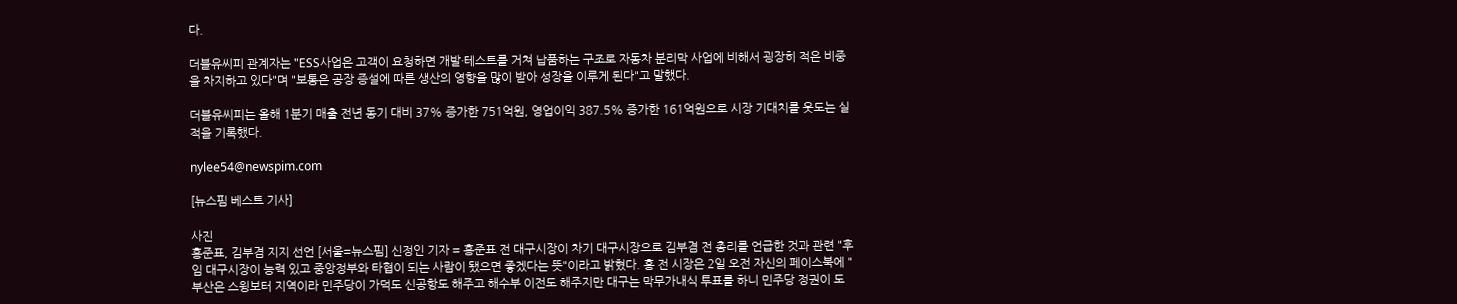다.

더블유씨피 관계자는 "ESS사업은 고객이 요청하면 개발·테스트를 거쳐 납품하는 구조로 자동차 분리막 사업에 비해서 굉장히 적은 비중을 차지하고 있다"며 "보통은 공장 증설에 따른 생산의 영향을 많이 받아 성장을 이루게 된다"고 말했다.

더블유씨피는 올해 1분기 매출 전년 동기 대비 37% 증가한 751억원, 영업이익 387.5% 증가한 161억원으로 시장 기대치를 웃도는 실적을 기록했다.

nylee54@newspim.com

[뉴스핌 베스트 기사]

사진
홍준표, 김부겸 지지 선언 [서울=뉴스핌] 신정인 기자 = 홍준표 전 대구시장이 차기 대구시장으로 김부겸 전 총리를 언급한 것과 관련 "후임 대구시장이 능력 있고 중앙정부와 타협이 되는 사람이 됐으면 좋겠다는 뜻"이라고 밝혔다. 홍 전 시장은 2일 오전 자신의 페이스북에 "부산은 스윙보터 지역이라 민주당이 가덕도 신공항도 해주고 해수부 이전도 해주지만 대구는 막무가내식 투표를 하니 민주당 정권이 도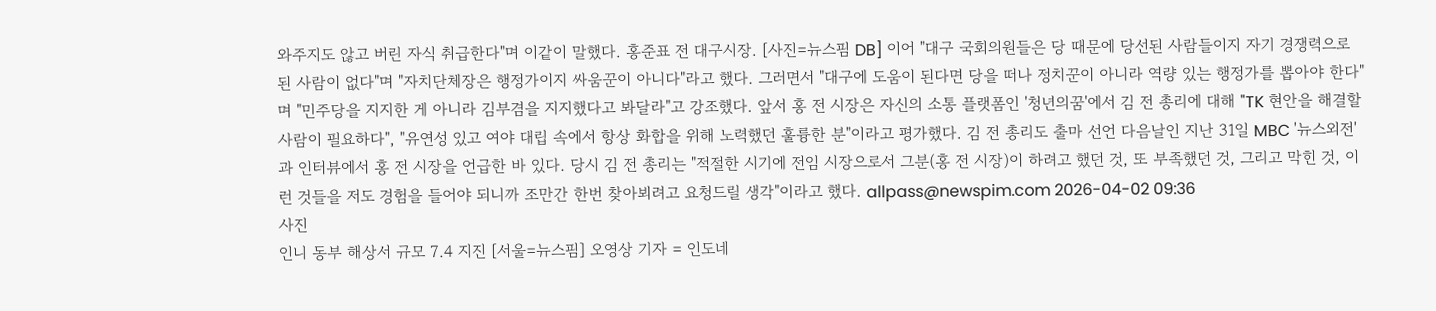와주지도 않고 버린 자식 취급한다"며 이같이 말했다. 홍준표 전 대구시장. [사진=뉴스핌 DB] 이어 "대구 국회의원들은 당 때문에 당선된 사람들이지 자기 경쟁력으로 된 사람이 없다"며 "자치단체장은 행정가이지 싸움꾼이 아니다"라고 했다. 그러면서 "대구에 도움이 된다면 당을 떠나 정치꾼이 아니라 역량 있는 행정가를 뽑아야 한다"며 "민주당을 지지한 게 아니라 김부겸을 지지했다고 봐달라"고 강조했다. 앞서 홍 전 시장은 자신의 소통 플랫폼인 '청년의꿈'에서 김 전 총리에 대해 "TK 현안을 해결할 사람이 필요하다", "유연성 있고 여야 대립 속에서 항상 화합을 위해 노력했던 훌륭한 분"이라고 평가했다. 김 전 총리도 출마 선언 다음날인 지난 31일 MBC '뉴스외전'과 인터뷰에서 홍 전 시장을 언급한 바 있다. 당시 김 전 총리는 "적절한 시기에 전임 시장으로서 그분(홍 전 시장)이 하려고 했던 것, 또 부족했던 것, 그리고 막힌 것, 이런 것들을 저도 경험을 들어야 되니까 조만간 한번 찾아뵈려고 요청드릴 생각"이라고 했다. allpass@newspim.com 2026-04-02 09:36
사진
인니 동부 해상서 규모 7.4 지진 [서울=뉴스핌] 오영상 기자 = 인도네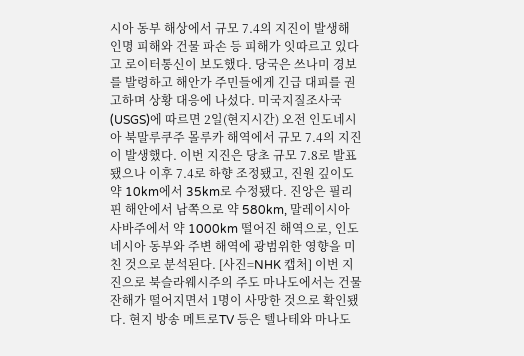시아 동부 해상에서 규모 7.4의 지진이 발생해 인명 피해와 건물 파손 등 피해가 잇따르고 있다고 로이터통신이 보도했다. 당국은 쓰나미 경보를 발령하고 해안가 주민들에게 긴급 대피를 권고하며 상황 대응에 나섰다. 미국지질조사국(USGS)에 따르면 2일(현지시간) 오전 인도네시아 북말루쿠주 몰루카 해역에서 규모 7.4의 지진이 발생했다. 이번 지진은 당초 규모 7.8로 발표됐으나 이후 7.4로 하향 조정됐고, 진원 깊이도 약 10km에서 35km로 수정됐다. 진앙은 필리핀 해안에서 남쪽으로 약 580km, 말레이시아 사바주에서 약 1000km 떨어진 해역으로, 인도네시아 동부와 주변 해역에 광범위한 영향을 미친 것으로 분석된다. [사진=NHK 캡처] 이번 지진으로 북슬라웨시주의 주도 마나도에서는 건물 잔해가 떨어지면서 1명이 사망한 것으로 확인됐다. 현지 방송 메트로TV 등은 텔나테와 마나도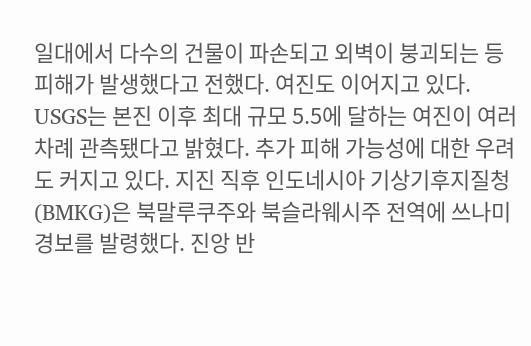일대에서 다수의 건물이 파손되고 외벽이 붕괴되는 등 피해가 발생했다고 전했다. 여진도 이어지고 있다. USGS는 본진 이후 최대 규모 5.5에 달하는 여진이 여러 차례 관측됐다고 밝혔다. 추가 피해 가능성에 대한 우려도 커지고 있다. 지진 직후 인도네시아 기상기후지질청(BMKG)은 북말루쿠주와 북슬라웨시주 전역에 쓰나미 경보를 발령했다. 진앙 반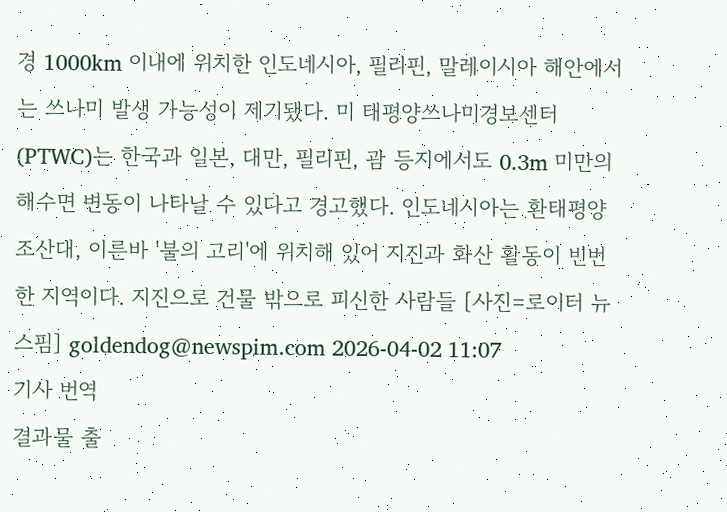경 1000km 이내에 위치한 인도네시아, 필리핀, 말레이시아 해안에서는 쓰나미 발생 가능성이 제기됐다. 미 태평양쓰나미경보센터(PTWC)는 한국과 일본, 대만, 필리핀, 괌 등지에서도 0.3m 미만의 해수면 변동이 나타날 수 있다고 경고했다. 인도네시아는 환태평양 조산대, 이른바 '불의 고리'에 위치해 있어 지진과 화산 활동이 빈번한 지역이다. 지진으로 건물 밖으로 피신한 사람들 [사진=로이터 뉴스핌] goldendog@newspim.com 2026-04-02 11:07
기사 번역
결과물 출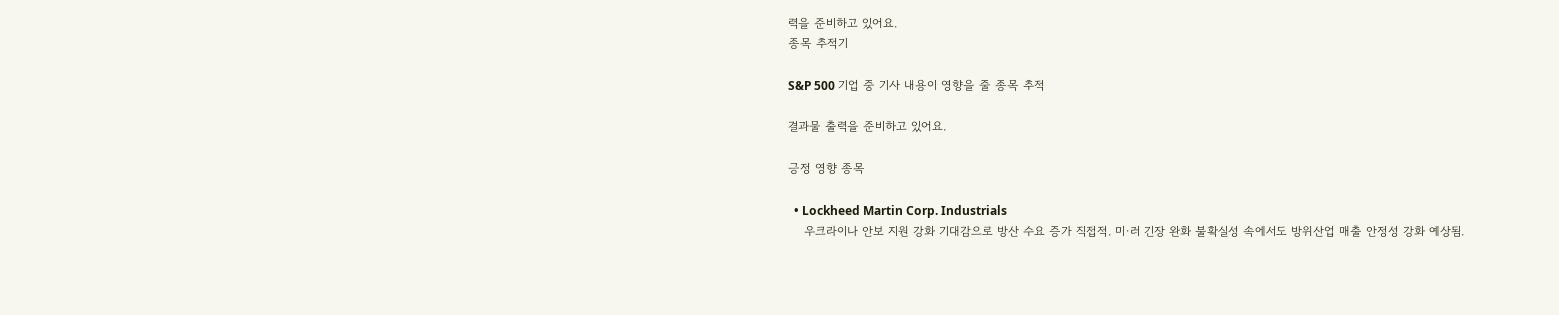력을 준비하고 있어요.
종목 추적기

S&P 500 기업 중 기사 내용이 영향을 줄 종목 추적

결과물 출력을 준비하고 있어요.

긍정 영향 종목

  • Lockheed Martin Corp. Industrials
    우크라이나 안보 지원 강화 기대감으로 방산 수요 증가 직접적. 미·러 긴장 완화 불확실성 속에서도 방위산업 매출 안정성 강화 예상됨.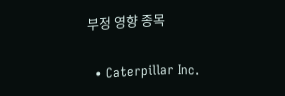부정 영향 종목

  • Caterpillar Inc.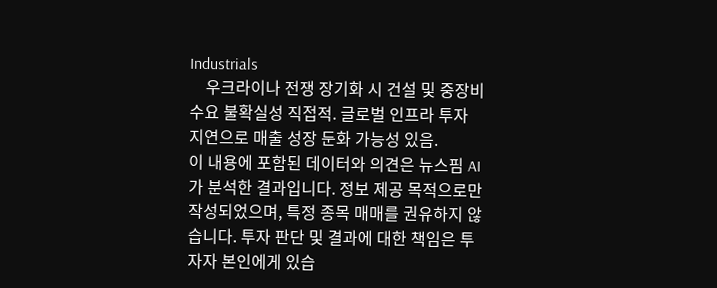Industrials
    우크라이나 전쟁 장기화 시 건설 및 중장비 수요 불확실성 직접적. 글로벌 인프라 투자 지연으로 매출 성장 둔화 가능성 있음.
이 내용에 포함된 데이터와 의견은 뉴스핌 AI가 분석한 결과입니다. 정보 제공 목적으로만 작성되었으며, 특정 종목 매매를 권유하지 않습니다. 투자 판단 및 결과에 대한 책임은 투자자 본인에게 있습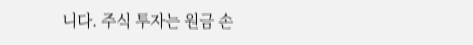니다. 주식 투자는 원금 손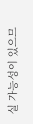실 가능성이 있으므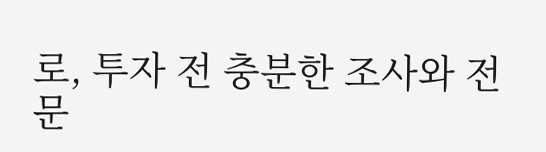로, 투자 전 충분한 조사와 전문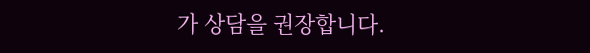가 상담을 권장합니다.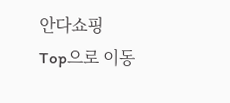안다쇼핑
Top으로 이동